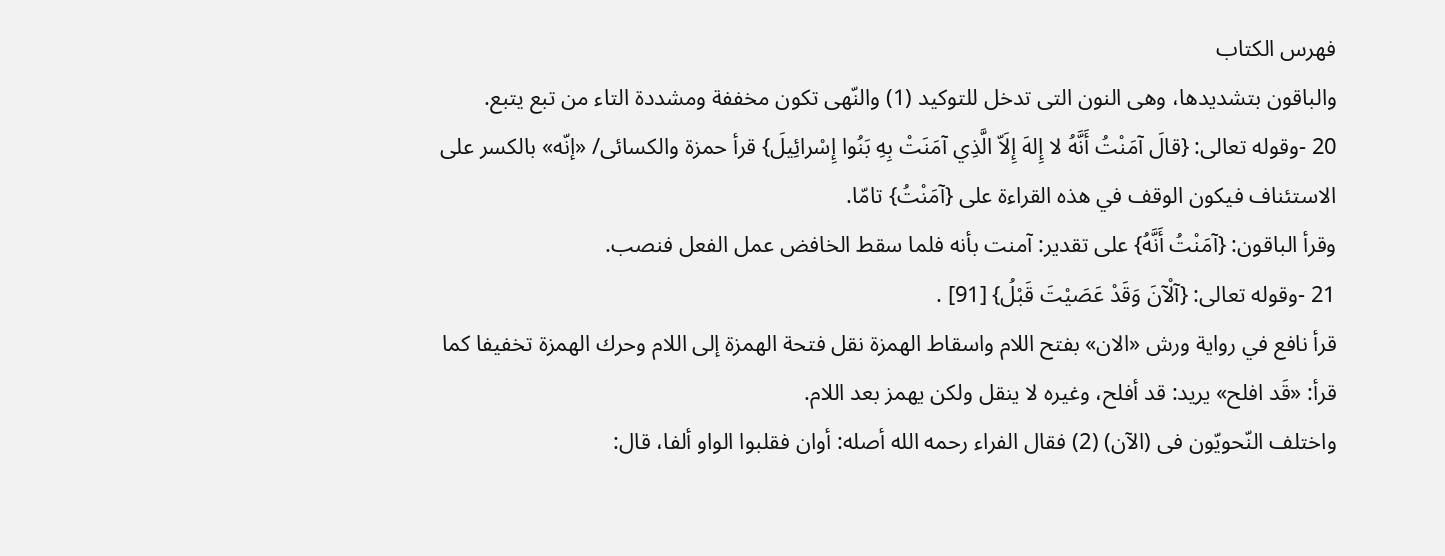فهرس الكتاب
والباقون بتشديدها، وهى النون التى تدخل للتوكيد (1) والنّهى تكون مخففة ومشددة التاء من تبع يتبع.
20 -وقوله تعالى: {قالَ آمَنْتُ أَنَّهُ لا إِلهَ إِلَاّ الَّذِي آمَنَتْ بِهِ بَنُوا إِسْرائِيلَ} قرأ حمزة والكسائى/ «إنّه» بالكسر على الاستئناف فيكون الوقف في هذه القراءة على {آمَنْتُ} تامّا.
وقرأ الباقون: {آمَنْتُ أَنَّهُ} على تقدير: آمنت بأنه فلما سقط الخافض عمل الفعل فنصب.
21 -وقوله تعالى: {آلْآنَ وَقَدْ عَصَيْتَ قَبْلُ} [91] .
قرأ نافع في رواية ورش «الان» بفتح اللام واسقاط الهمزة نقل فتحة الهمزة إلى اللام وحرك الهمزة تخفيفا كما قرأ: «قَد افلح» يريد: قد أفلح، وغيره لا ينقل ولكن يهمز بعد اللام.
واختلف النّحويّون فى (الآن) (2) فقال الفراء رحمه الله أصله: أوان فقلبوا الواو ألفا، قال: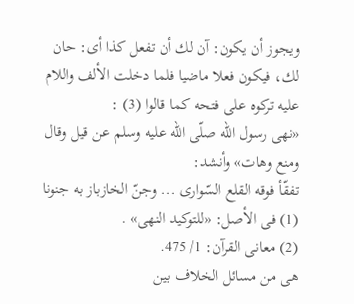ويجوز أن يكون: آن لك أن تفعل كذا أى: حان لك، فيكون فعلا ماضيا فلما دخلت الألف واللام عليه تركوه على فتحه كما قالوا (3) :
«نهى رسول الله صلّى الله عليه وسلم عن قيل وقال ومنع وهات» وأنشد:
تفقّأ فوقه القلع السّوارى ... وجنّ الخازباز به جنونا
(1) فى الأصل: «للتوكيد النهى» .
(2) معانى القرآن: 1/ 475.
هى من مسائل الخلاف بين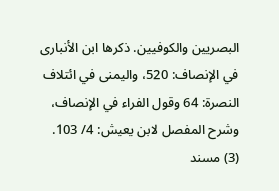البصريين والكوفيين. ذكرها ابن الأنبارى في الإنصاف: 520، واليمنى في ائتلاف النصرة: 64 وقول الفراء في الإنصاف، وشرح المفصل لابن يعيش: 4/ 103.
(3) مسند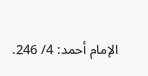الإمام أحمد: 4/ 246.